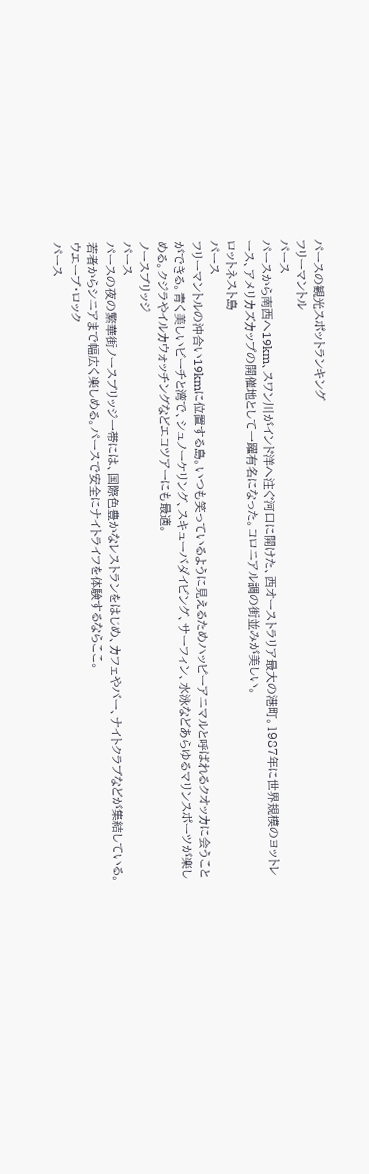パースの観光スポットランキング
フリーマントル
パース
パースから南西へ19km、スワン川がインド洋へ注ぐ河口に開けた、西オーストラリア最大の港町。1987年に世界規模のヨットレース、アメリカズカップの開催地として一躍有名になった。コロニアル調の街並みが美しい。
ロットネスト島
パース
フリーマントルの沖合い19kmに位置する島。いつも笑っているように見えるためハッピーアニマルと呼ばれるクオッカに会うことができる。青く美しいビーチと湾で、シュノーケリング、スキューバダイビング、サーフィン、水泳などあらゆるマリンスポーツが楽しめる。クジラやイルカウォッチングなどエコツアーにも最適。
ノースブリッジ
パース
パースの夜の繁華街ノースブリッジ一帯には、国際色豊かなレストランをはじめ、カフェやバー、ナイトクラブなどが集結している。若者からシニアまで幅広く楽しめる。パースで安全にナイトライフを体験するならここ。
ウエーブ・ロック
パース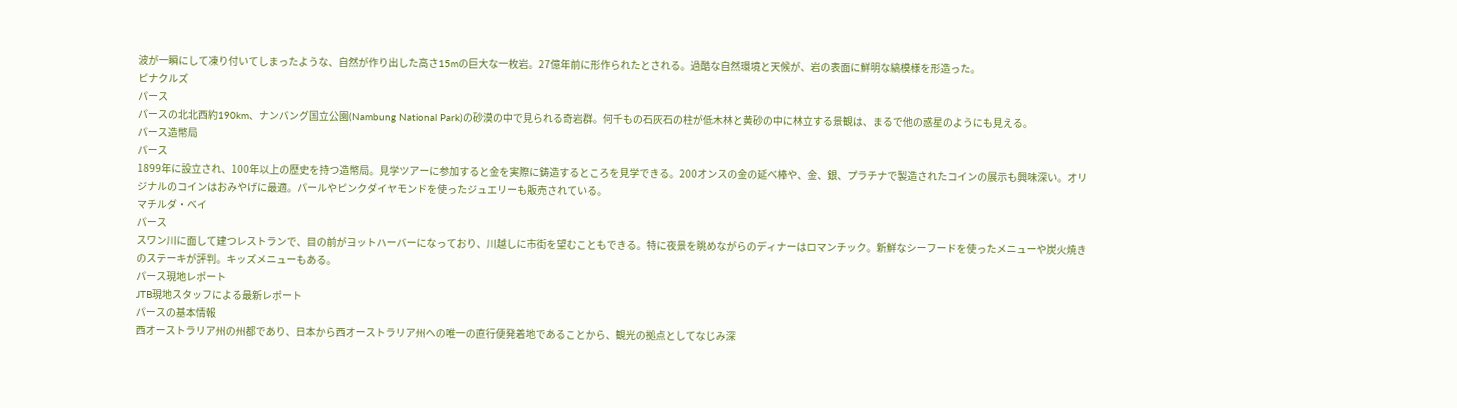波が一瞬にして凍り付いてしまったような、自然が作り出した高さ15mの巨大な一枚岩。27億年前に形作られたとされる。過酷な自然環境と天候が、岩の表面に鮮明な縞模様を形造った。
ピナクルズ
パース
パースの北北西約190km、ナンバング国立公園(Nambung National Park)の砂漠の中で見られる奇岩群。何千もの石灰石の柱が低木林と黄砂の中に林立する景観は、まるで他の惑星のようにも見える。
パース造幣局
パース
1899年に設立され、100年以上の歴史を持つ造幣局。見学ツアーに参加すると金を実際に鋳造するところを見学できる。200オンスの金の延べ棒や、金、銀、プラチナで製造されたコインの展示も興味深い。オリジナルのコインはおみやげに最適。パールやピンクダイヤモンドを使ったジュエリーも販売されている。
マチルダ・ベイ
パース
スワン川に面して建つレストランで、目の前がヨットハーバーになっており、川越しに市街を望むこともできる。特に夜景を眺めながらのディナーはロマンチック。新鮮なシーフードを使ったメニューや炭火焼きのステーキが評判。キッズメニューもある。
パース現地レポート
JTB現地スタッフによる最新レポート
パースの基本情報
西オーストラリア州の州都であり、日本から西オーストラリア州への唯一の直行便発着地であることから、観光の拠点としてなじみ深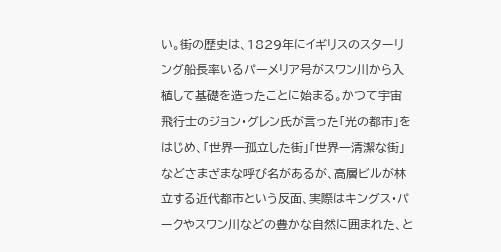い。街の歴史は、1829年にイギリスのスターリング船長率いるパーメリア号がスワン川から入植して基礎を造ったことに始まる。かつて宇宙飛行士のジョン・グレン氏が言った「光の都市」をはじめ、「世界一孤立した街」「世界一清潔な街」などさまざまな呼び名があるが、高層ビルが林立する近代都市という反面、実際はキングス・パークやスワン川などの豊かな自然に囲まれた、と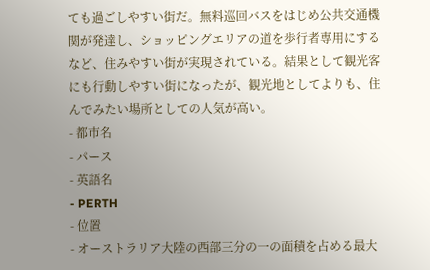ても過ごしやすい街だ。無料巡回バスをはじめ公共交通機関が発達し、ショッピングエリアの道を歩行者専用にするなど、住みやすい街が実現されている。結果として観光客にも行動しやすい街になったが、観光地としてよりも、住んでみたい場所としての人気が高い。
- 都市名
- パース
- 英語名
- PERTH
- 位置
- オーストラリア大陸の西部三分の一の面積を占める最大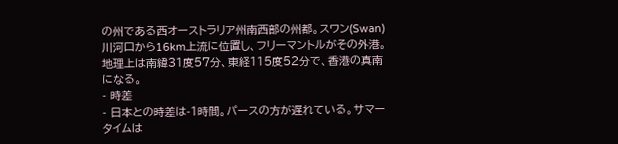の州である西オーストラリア州南西部の州都。スワン(Swan)川河口から16km上流に位置し、フリーマントルがその外港。地理上は南緯31度57分、東経115度52分で、香港の真南になる。
- 時差
- 日本との時差は-1時間。パースの方が遅れている。サマータイムは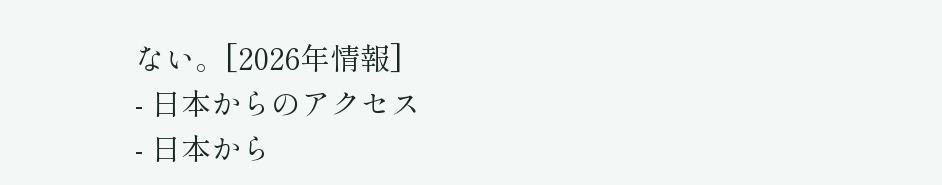ない。[2026年情報]
- 日本からのアクセス
- 日本から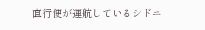直行便が運航しているシドニ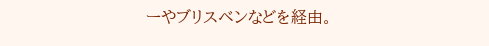ーやブリスベンなどを経由。